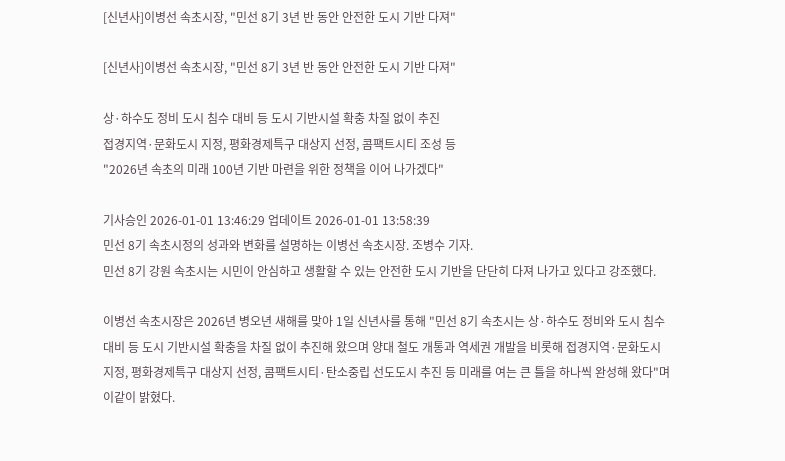[신년사]이병선 속초시장, "민선 8기 3년 반 동안 안전한 도시 기반 다져"

[신년사]이병선 속초시장, "민선 8기 3년 반 동안 안전한 도시 기반 다져"

상·하수도 정비 도시 침수 대비 등 도시 기반시설 확충 차질 없이 추진
접경지역·문화도시 지정, 평화경제특구 대상지 선정, 콤팩트시티 조성 등
"2026년 속초의 미래 100년 기반 마련을 위한 정책을 이어 나가겠다"

기사승인 2026-01-01 13:46:29 업데이트 2026-01-01 13:58:39
민선 8기 속초시정의 성과와 변화를 설명하는 이병선 속초시장. 조병수 기자.
민선 8기 강원 속초시는 시민이 안심하고 생활할 수 있는 안전한 도시 기반을 단단히 다져 나가고 있다고 강조했다.

이병선 속초시장은 2026년 병오년 새해를 맞아 1일 신년사를 통해 "민선 8기 속초시는 상·하수도 정비와 도시 침수 대비 등 도시 기반시설 확충을 차질 없이 추진해 왔으며 양대 철도 개통과 역세권 개발을 비롯해 접경지역·문화도시 지정, 평화경제특구 대상지 선정, 콤팩트시티·탄소중립 선도도시 추진 등 미래를 여는 큰 틀을 하나씩 완성해 왔다"며 이같이 밝혔다.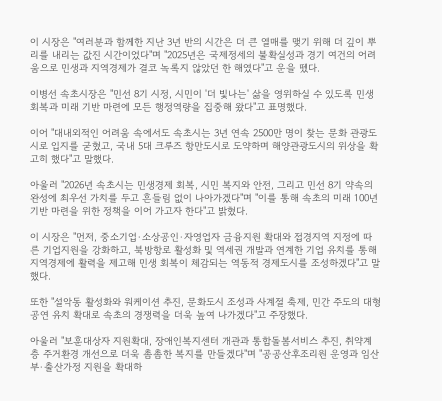이 시장은 "여러분과 함께한 지난 3년 반의 시간은 더 큰 열매를 맺기 위해 더 깊이 뿌리를 내리는 값진 시간이었다"며 "2025년은 국제정세의 불확실성과 경기 여건의 어려움으로 민생과 지역경제가 결코 녹록지 않았던 한 해였다"고 운을 뗐다.

이병선 속초시장은 "민선 8기 시정, 시민이 '더 빛나는' 삶을 영위하실 수 있도록 민생 회복과 미래 기반 마련에 모든 행정역량을 집중해 왔다"고 표명했다.

이어 "대내외적인 어려움 속에서도 속초시는 3년 연속 2500만 명이 찾는 문화 관광도시로 입지를 굳혔고, 국내 5대 크루즈 항만도시로 도약하며 해양관광도시의 위상을 확고히 했다"고 말했다.

아울러 "2026년 속초시는 민생경제 회복, 시민 복지와 안전, 그리고 민선 8기 약속의 완성에 최우선 가치를 두고 흔들림 없이 나아가겠다"며 "이를 통해 속초의 미래 100년 기반 마련을 위한 정책을 이어 가고자 한다"고 밝혔다.

이 시장은 "먼저, 중소기업·소상공인·자영업자 금융지원 확대와 접경지역 지정에 따른 기업지원을 강화하고, 북방항로 활성화 및 역세권 개발과 연계한 기업 유치를 통해 지역경제에 활력을 제고해 민생 회복이 체감되는 역동적 경제도시를 조성하겠다"고 말했다.

또한 "설악동 활성화와 워케이션 추진, 문화도시 조성과 사계절 축제, 민간 주도의 대형공연 유치 확대로 속초의 경쟁력을 더욱 높여 나가겠다"고 주장했다.

아울러 "보훈대상자 지원확대, 장애인복지센터 개관과 통합돌봄서비스 추진, 취약계층 주거환경 개선으로 더욱 촘촘한 복지를 만들겠다"며 "공공산후조리원 운영과 임산부·출산가정 지원을 확대하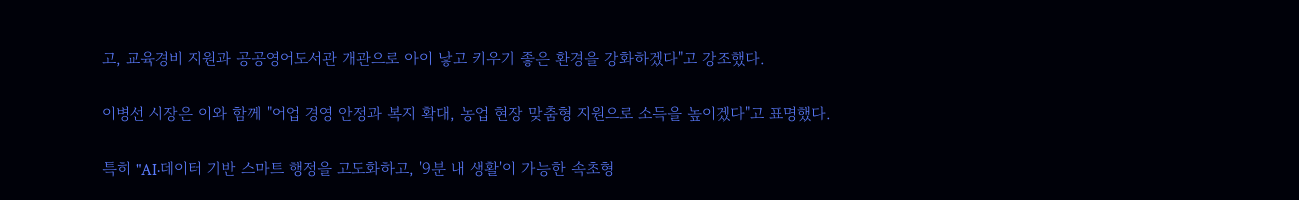고, 교육경비 지원과 공공영어도서관 개관으로 아이 낳고 키우기 좋은 환경을 강화하겠다"고 강조했다.

이병선 시장은 이와 함께 "어업 경영 안정과 복지 확대, 농업 현장 맞춤형 지원으로 소득을 높이겠다"고 표명했다.

특히 "AI·데이터 기반 스마트 행정을 고도화하고, '9분 내 생활'이 가능한 속초형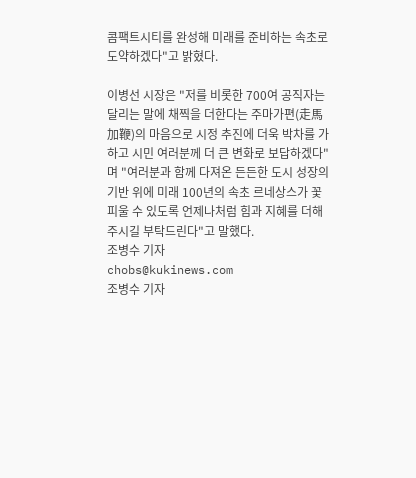콤팩트시티를 완성해 미래를 준비하는 속초로 도약하겠다"고 밝혔다.

이병선 시장은 "저를 비롯한 700여 공직자는 달리는 말에 채찍을 더한다는 주마가편(走馬加鞭)의 마음으로 시정 추진에 더욱 박차를 가하고 시민 여러분께 더 큰 변화로 보답하겠다"며 "여러분과 함께 다져온 든든한 도시 성장의 기반 위에 미래 100년의 속초 르네상스가 꽃피울 수 있도록 언제나처럼 힘과 지혜를 더해주시길 부탁드린다"고 말했다.
조병수 기자
chobs@kukinews.com
조병수 기자